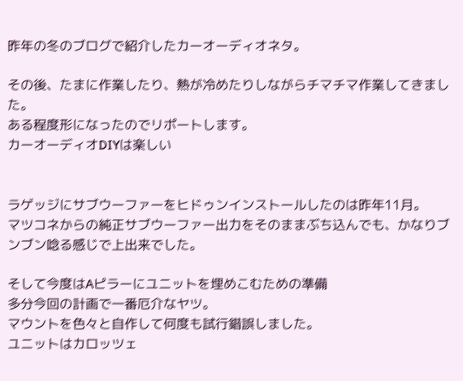昨年の冬のブログで紹介したカーオーディオネタ。

その後、たまに作業したり、熱が冷めたりしながらチマチマ作業してきました。
ある程度形になったのでリポートします。
カーオーディオDIYは楽しい


ラゲッジにサブウーファーをヒドゥンインストールしたのは昨年11月。
マツコネからの純正サブウーファー出力をそのままぶち込んでも、かなりブンブン唸る感じで上出来でした。

そして今度はAピラーにユニットを埋めこむための準備
多分今回の計画で一番厄介なヤツ。
マウントを色々と自作して何度も試行錯誤しました。
ユニットはカロッツェ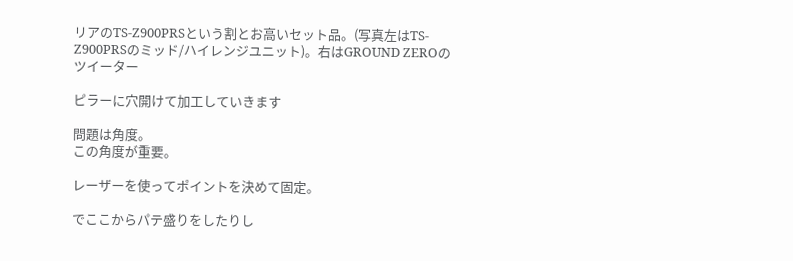リアのTS-Z900PRSという割とお高いセット品。(写真左はTS-Z900PRSのミッド/ハイレンジユニット)。右はGROUND ZEROのツイーター

ピラーに穴開けて加工していきます

問題は角度。
この角度が重要。

レーザーを使ってポイントを決めて固定。

でここからパテ盛りをしたりし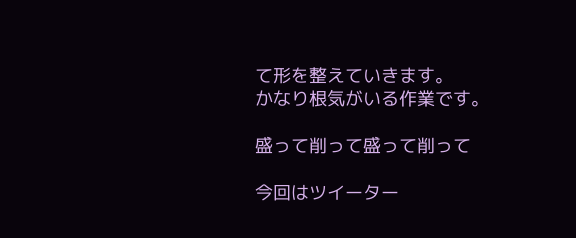て形を整えていきます。
かなり根気がいる作業です。

盛って削って盛って削って

今回はツイーター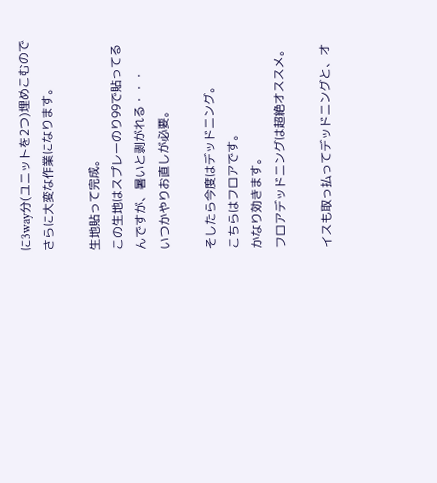に3way分(ユニットを2つ)埋めこむのでさらに大変な作業になります。

生地貼って完成。
この生地はスプレーのり99で貼ってるんですが、暑いと剥がれる・・・
いつかやりお直しが必要。

そしたら今度はデッドニング。
こちらはフロアです。
かなり効きます。
フロアデッドニングは超絶オススメ。

イスも取っ払ってデッドニングと、オ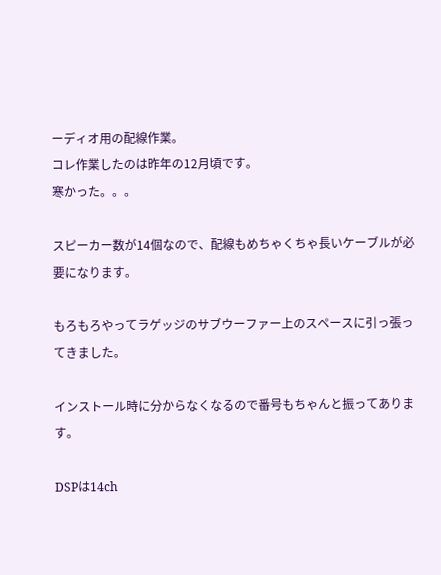ーディオ用の配線作業。
コレ作業したのは昨年の12月頃です。
寒かった。。。

スピーカー数が14個なので、配線もめちゃくちゃ長いケーブルが必要になります。

もろもろやってラゲッジのサブウーファー上のスペースに引っ張ってきました。

インストール時に分からなくなるので番号もちゃんと振ってあります。

DSPは14ch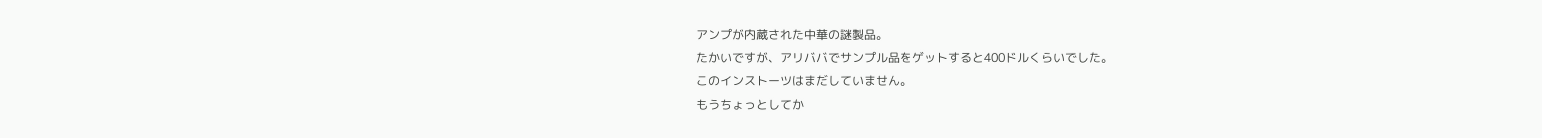アンプが内蔵された中華の謎製品。
たかいですが、アリババでサンプル品をゲットすると400ドルくらいでした。
このインストーツはまだしていません。
もうちょっとしてか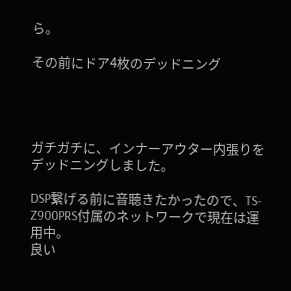ら。

その前にドア4枚のデッドニング




ガチガチに、インナーアウター内張りをデッドニングしました。

DSP繋げる前に音聴きたかったので、TS-Z900PRS付属のネットワークで現在は運用中。
良い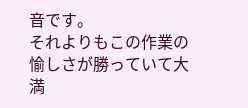音です。
それよりもこの作業の愉しさが勝っていて大満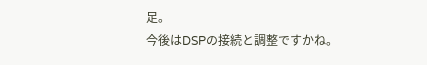足。
今後はDSPの接続と調整ですかね。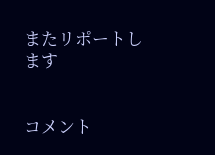またリポートします


コメント